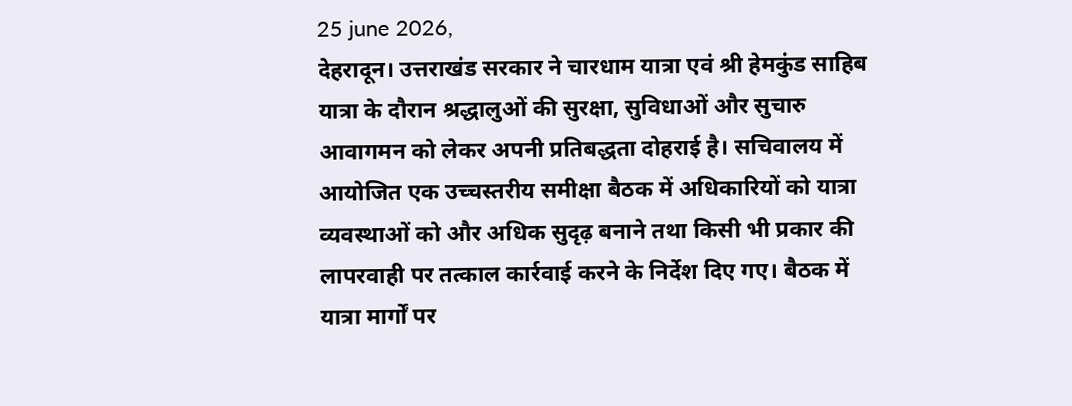25 june 2026,
देहरादून। उत्तराखंड सरकार ने चारधाम यात्रा एवं श्री हेमकुंड साहिब यात्रा के दौरान श्रद्धालुओं की सुरक्षा, सुविधाओं और सुचारु आवागमन को लेकर अपनी प्रतिबद्धता दोहराई है। सचिवालय में आयोजित एक उच्चस्तरीय समीक्षा बैठक में अधिकारियों को यात्रा व्यवस्थाओं को और अधिक सुदृढ़ बनाने तथा किसी भी प्रकार की लापरवाही पर तत्काल कार्रवाई करने के निर्देश दिए गए। बैठक में यात्रा मार्गों पर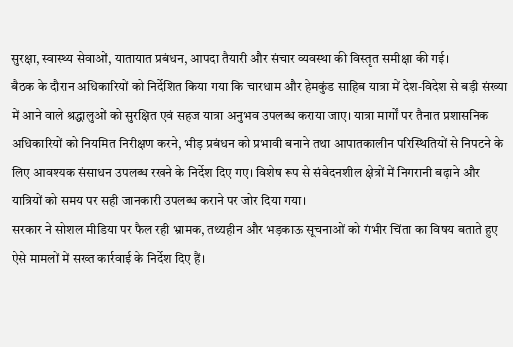सुरक्षा, स्वास्थ्य सेवाओं, यातायात प्रबंधन, आपदा तैयारी और संचार व्यवस्था की विस्तृत समीक्षा की गई।
बैठक के दौरान अधिकारियों को निर्देशित किया गया कि चारधाम और हेमकुंड साहिब यात्रा में देश-विदेश से बड़ी संख्या में आने वाले श्रद्धालुओं को सुरक्षित एवं सहज यात्रा अनुभव उपलब्ध कराया जाए। यात्रा मार्गों पर तैनात प्रशासनिक अधिकारियों को नियमित निरीक्षण करने, भीड़ प्रबंधन को प्रभावी बनाने तथा आपातकालीन परिस्थितियों से निपटने के लिए आवश्यक संसाधन उपलब्ध रखने के निर्देश दिए गए। विशेष रूप से संवेदनशील क्षेत्रों में निगरानी बढ़ाने और यात्रियों को समय पर सही जानकारी उपलब्ध कराने पर जोर दिया गया।
सरकार ने सोशल मीडिया पर फैल रही भ्रामक, तथ्यहीन और भड़काऊ सूचनाओं को गंभीर चिंता का विषय बताते हुए ऐसे मामलों में सख्त कार्रवाई के निर्देश दिए हैं।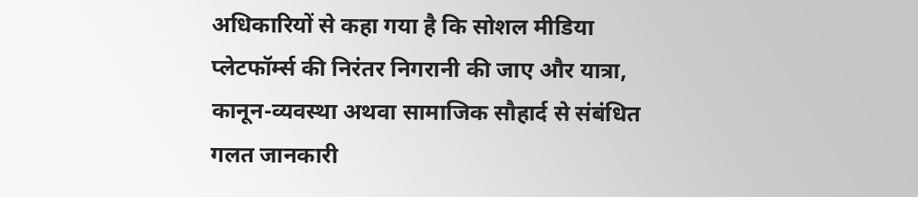अधिकारियों से कहा गया है कि सोशल मीडिया प्लेटफॉर्म्स की निरंतर निगरानी की जाए और यात्रा, कानून-व्यवस्था अथवा सामाजिक सौहार्द से संबंधित गलत जानकारी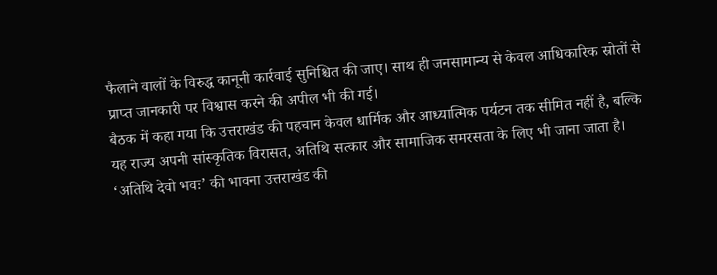फैलाने वालों के विरुद्ध कानूनी कार्रवाई सुनिश्चित की जाए। साथ ही जनसामान्य से केवल आधिकारिक स्रोतों से प्राप्त जानकारी पर विश्वास करने की अपील भी की गई।
बैठक में कहा गया कि उत्तराखंड की पहचान केवल धार्मिक और आध्यात्मिक पर्यटन तक सीमित नहीं है, बल्कि यह राज्य अपनी सांस्कृतिक विरासत, अतिथि सत्कार और सामाजिक समरसता के लिए भी जाना जाता है। ‘अतिथि देवो भवः’ की भावना उत्तराखंड की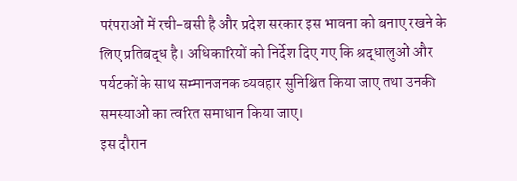परंपराओं में रची-बसी है और प्रदेश सरकार इस भावना को बनाए रखने के लिए प्रतिबद्ध है। अधिकारियों को निर्देश दिए गए कि श्रद्धालुओं और पर्यटकों के साथ सम्मानजनक व्यवहार सुनिश्चित किया जाए तथा उनकी समस्याओं का त्वरित समाधान किया जाए।
इस दौरान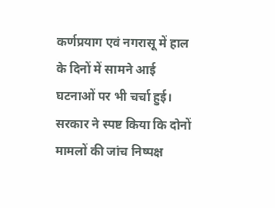कर्णप्रयाग एवं नगरासू में हाल के दिनों में सामने आई घटनाओं पर भी चर्चा हुई। सरकार ने स्पष्ट किया कि दोनों मामलों की जांच निष्पक्ष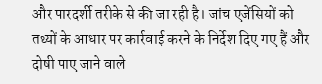और पारदर्शी तरीके से की जा रही है। जांच एजेंसियों को तथ्यों के आधार पर कार्रवाई करने के निर्देश दिए गए हैं और दोषी पाए जाने वाले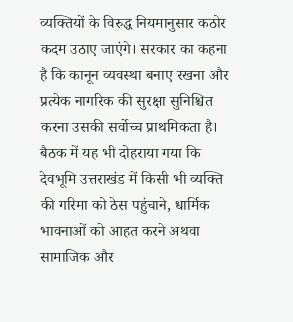व्यक्तियों के विरुद्ध नियमानुसार कठोर कदम उठाए जाएंगे। सरकार का कहना है कि कानून व्यवस्था बनाए रखना और प्रत्येक नागरिक की सुरक्षा सुनिश्चित करना उसकी सर्वोच्च प्राथमिकता है।
बैठक में यह भी दोहराया गया कि देवभूमि उत्तराखंड में किसी भी व्यक्ति की गरिमा को ठेस पहुंचाने, धार्मिक भावनाओं को आहत करने अथवा सामाजिक और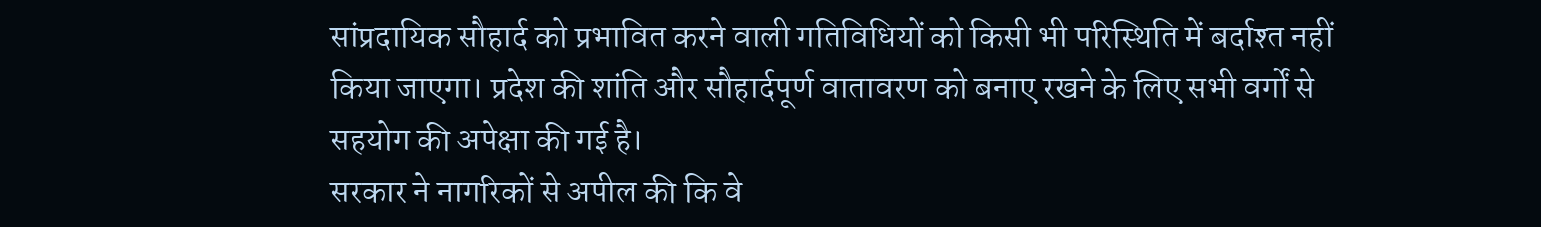सांप्रदायिक सौहार्द को प्रभावित करने वाली गतिविधियों को किसी भी परिस्थिति में बर्दाश्त नहीं किया जाएगा। प्रदेश की शांति और सौहार्दपूर्ण वातावरण को बनाए रखने के लिए सभी वर्गों से सहयोग की अपेक्षा की गई है।
सरकार ने नागरिकों से अपील की कि वे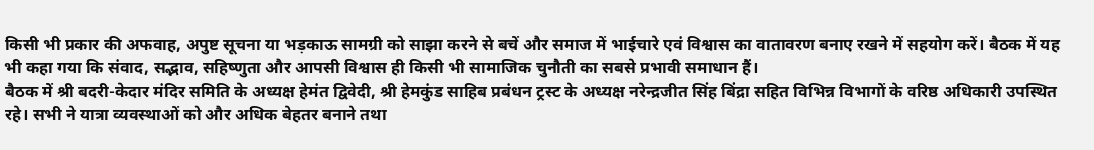किसी भी प्रकार की अफवाह, अपुष्ट सूचना या भड़काऊ सामग्री को साझा करने से बचें और समाज में भाईचारे एवं विश्वास का वातावरण बनाए रखने में सहयोग करें। बैठक में यह भी कहा गया कि संवाद, सद्भाव, सहिष्णुता और आपसी विश्वास ही किसी भी सामाजिक चुनौती का सबसे प्रभावी समाधान हैं।
बैठक में श्री बदरी-केदार मंदिर समिति के अध्यक्ष हेमंत द्विवेदी, श्री हेमकुंड साहिब प्रबंधन ट्रस्ट के अध्यक्ष नरेन्द्रजीत सिंह बिंद्रा सहित विभिन्न विभागों के वरिष्ठ अधिकारी उपस्थित रहे। सभी ने यात्रा व्यवस्थाओं को और अधिक बेहतर बनाने तथा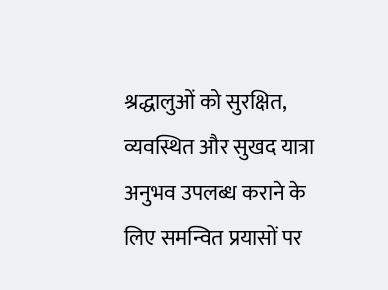श्रद्धालुओं को सुरक्षित, व्यवस्थित और सुखद यात्रा अनुभव उपलब्ध कराने के लिए समन्वित प्रयासों पर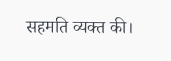सहमति व्यक्त की।